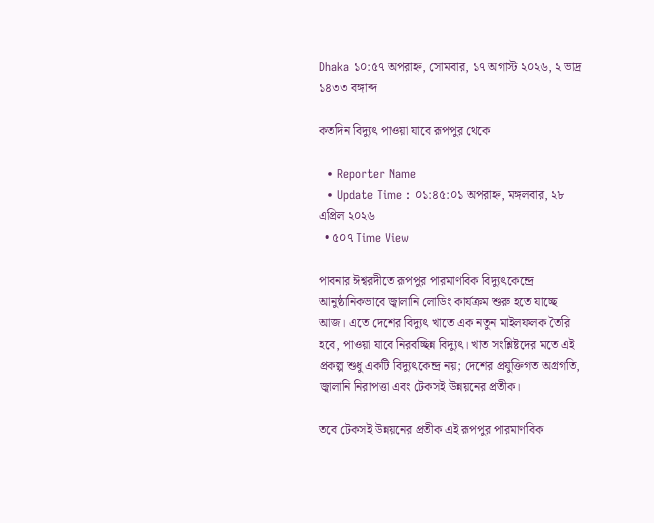Dhaka ১০:৫৭ অপরাহ্ন, সোমবার, ১৭ অগাস্ট ২০২৬, ২ ভাদ্র ১৪৩৩ বঙ্গাব্দ

কতদিন বিদ্যুৎ পাওয়া যাবে রূপপুর থেকে

  • Reporter Name
  • Update Time : ০১:৪৫:০১ অপরাহ্ন, মঙ্গলবার, ২৮ এপ্রিল ২০২৬
  • ৫০৭ Time View

পাবনার ঈশ্বরদীতে রূপপুর পারমাণবিক বিদ্যুৎকেন্দ্রে আনুষ্ঠানিকভাবে জ্বালানি লোডিং কার্যক্রম শুরু হতে যাচ্ছে আজ। এতে দেশের বিদ্যুৎ খাতে এক নতুন মাইলফলক তৈরি হবে, পাওয়া যাবে নিরবচ্ছিন্ন বিদ্যুৎ। খাত সংশ্লিষ্টদের মতে এই প্রকল্প শুধু একটি বিদ্যুৎকেন্দ্র নয়; দেশের প্রযুক্তিগত অগ্রগতি, জ্বালানি নিরাপত্তা এবং টেকসই উন্নয়নের প্রতীক।

তবে টেকসই উন্নয়নের প্রতীক এই রূপপুর পারমাণবিক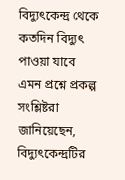বিদ্যুৎকেন্দ্র থেকে কতদিন বিদ্যুৎ পাওয়া যাবে এমন প্রশ্নে প্রকল্প সংশ্লিষ্টরা জানিয়েছেন, বিদ্যুৎকেন্দ্রটির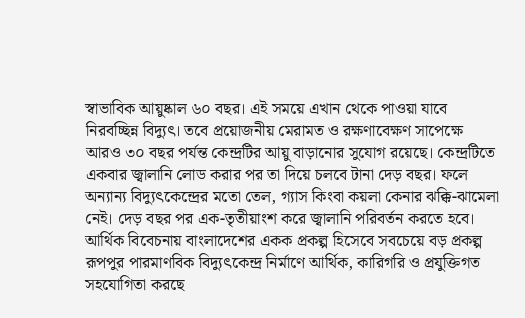স্বাভাবিক আয়ুষ্কাল ৬০ বছর। এই সময়ে এখান থেকে পাওয়া যাবে নিরবচ্ছিন্ন বিদ্যুৎ। তবে প্রয়োজনীয় মেরামত ও রক্ষণাবেক্ষণ সাপেক্ষে আরও ৩০ বছর পর্যন্ত কেন্দ্রটির আয়ু বাড়ানোর সুযোগ রয়েছে। কেন্দ্রটিতে একবার জ্বালানি লোড করার পর তা দিয়ে চলবে টানা দেড় বছর। ফলে অন্যান্য বিদ্যুৎকেন্দ্রের মতো তেল, গ্যাস কিংবা কয়লা কেনার ঝক্কি-ঝামেলা নেই। দেড় বছর পর এক-তৃতীয়াংশ করে জ্বালানি পরিবর্তন করতে হবে। আর্থিক বিবেচনায় বাংলাদেশের একক প্রকল্প হিসেবে সবচেয়ে বড় প্রকল্প রূপপুর পারমাণবিক বিদ্যুৎকেন্দ্র নির্মাণে আর্থিক, কারিগরি ও প্রযুক্তিগত সহযোগিতা করছে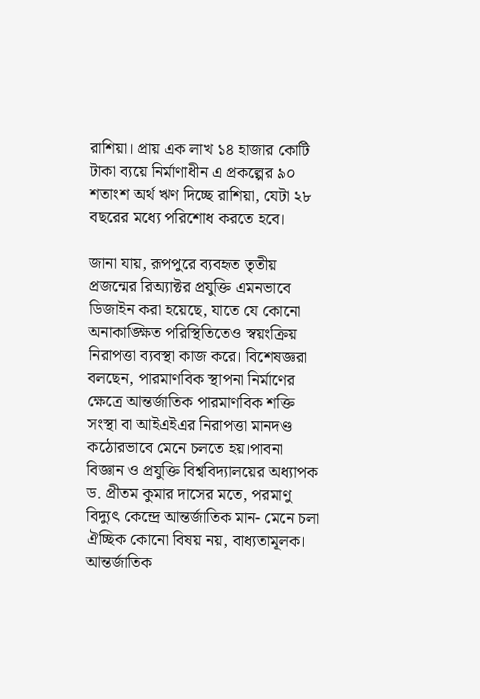রাশিয়া। প্রায় এক লাখ ১৪ হাজার কোটি টাকা ব্যয়ে নির্মাণাধীন এ প্রকল্পের ৯০ শতাংশ অর্থ ঋণ দিচ্ছে রাশিয়া, যেটা ২৮ বছরের মধ্যে পরিশোধ করতে হবে।

জানা যায়, রূপপুরে ব্যবহৃত তৃতীয় প্রজন্মের রিঅ্যাক্টর প্রযুক্তি এমনভাবে ডিজাইন করা হয়েছে, যাতে যে কোনো অনাকাঙ্ক্ষিত পরিস্থিতিতেও স্বয়ংক্রিয় নিরাপত্তা ব্যবস্থা কাজ করে। বিশেষজ্ঞরা বলছেন, পারমাণবিক স্থাপনা নির্মাণের ক্ষেত্রে আন্তর্জাতিক পারমাণবিক শক্তি সংস্থা বা আইএইএর নিরাপত্তা মানদণ্ড কঠোরভাবে মেনে চলতে হয়।পাবনা বিজ্ঞান ও প্রযুক্তি বিশ্ববিদ্যালয়ের অধ্যাপক ড. প্রীতম কুমার দাসের মতে, পরমাণু বিদ্যুৎ কেন্দ্রে আন্তর্জাতিক মান- মেনে চলা ঐচ্ছিক কোনো বিষয় নয়, বাধ্যতামূলক। আন্তর্জাতিক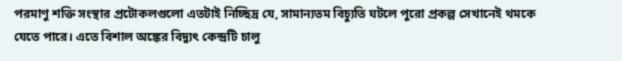পরমাণু শক্তি সংস্থার প্রটোকলগুলো এতটাই নিচ্ছিদ্র যে, সামান্যতম বিচ্যুতি ঘটলে পুরো প্রকল্প সেখানেই থমকে যেতে পারে। এতে বিশাল অঙ্কের বিদ্যুৎ কেন্দ্রটি চালু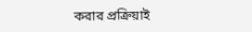করার প্রক্রিয়াই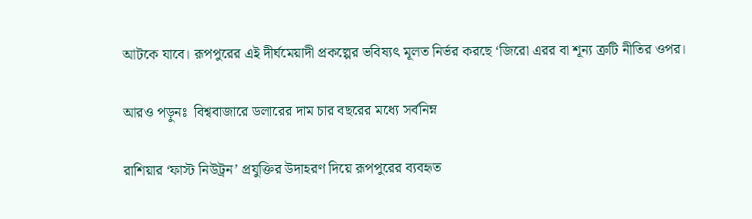আটকে যাবে। রূপপুরের এই দীর্ঘমেয়াদী প্রকল্পের ভবিষ্যৎ মূলত নির্ভর করছে ‘জিরো এরর বা শূন্য ত্রুটি নীতির ওপর।

আরও পড়ুনঃ  বিশ্ববাজারে ডলারের দাম চার বছরের মধ্যে সর্বনিম্ন

রাশিয়ার ‘ফাস্ট নিউট্রন’ প্রযুক্তির উদাহরণ দিয়ে রূপপুরের ব্যবহৃত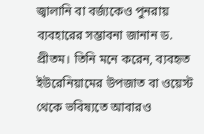জ্বালানি বা বর্জ্যকেও পুনরায় ব্যবহারের সম্ভাবনা জানান ড. প্রীতম। তিনি মনে করেন, ব্যবহৃত ইউরেনিয়ামের উপজাত বা ওয়েস্ট থেকে ভবিষ্যতে আবারও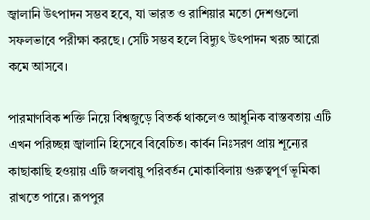জ্বালানি উৎপাদন সম্ভব হবে, যা ভারত ও রাশিয়ার মতো দেশগুলো সফলভাবে পরীক্ষা করছে। সেটি সম্ভব হলে বিদ্যুৎ উৎপাদন খরচ আরো কমে আসবে।

পারমাণবিক শক্তি নিয়ে বিশ্বজুড়ে বিতর্ক থাকলেও আধুনিক বাস্তবতায় এটি এখন পরিচ্ছন্ন জ্বালানি হিসেবে বিবেচিত। কার্বন নিঃসরণ প্রায় শূন্যের কাছাকাছি হওয়ায় এটি জলবায়ু পরিবর্তন মোকাবিলায় গুরুত্বপূর্ণ ভূমিকা রাখতে পারে। রূপপুর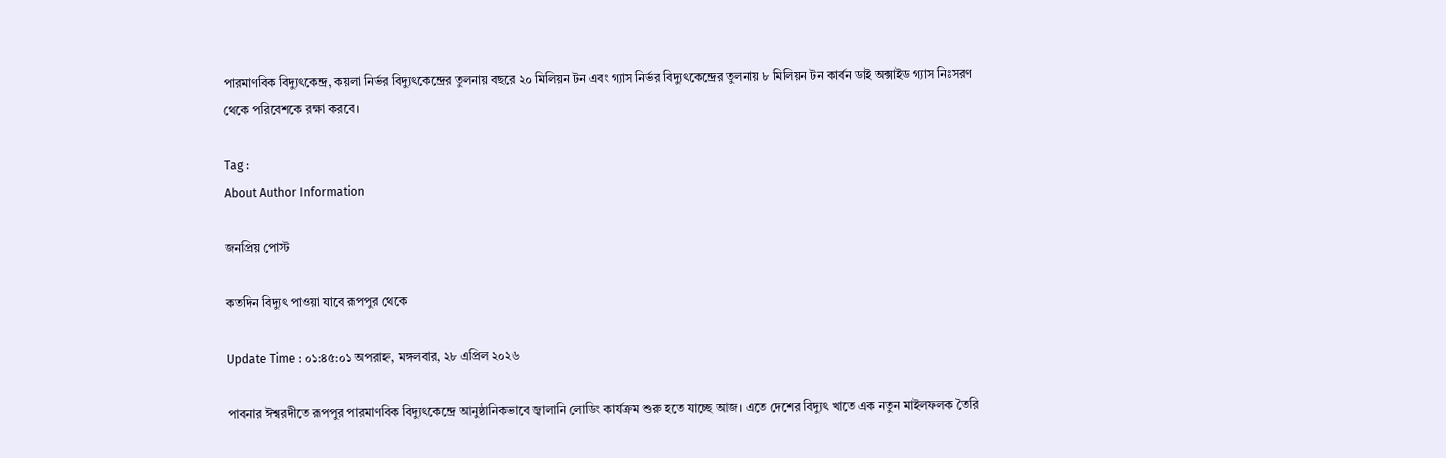পারমাণবিক বিদ্যুৎকেন্দ্র, কয়লা নির্ভর বিদ্যুৎকেন্দ্রের তুলনায় বছরে ২০ মিলিয়ন টন এবং গ্যাস নির্ভর বিদ্যুৎকেন্দ্রের তুলনায় ৮ মিলিয়ন টন কার্বন ডাই অক্সাইড গ্যাস নিঃসরণ থেকে পরিবেশকে রক্ষা করবে।

Tag :
About Author Information

জনপ্রিয় পোস্ট

কতদিন বিদ্যুৎ পাওয়া যাবে রূপপুর থেকে

Update Time : ০১:৪৫:০১ অপরাহ্ন, মঙ্গলবার, ২৮ এপ্রিল ২০২৬

পাবনার ঈশ্বরদীতে রূপপুর পারমাণবিক বিদ্যুৎকেন্দ্রে আনুষ্ঠানিকভাবে জ্বালানি লোডিং কার্যক্রম শুরু হতে যাচ্ছে আজ। এতে দেশের বিদ্যুৎ খাতে এক নতুন মাইলফলক তৈরি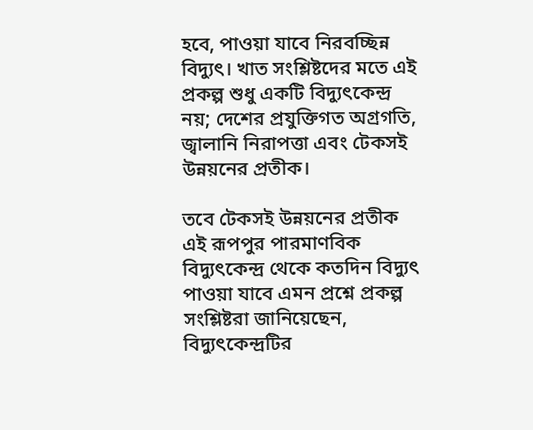হবে, পাওয়া যাবে নিরবচ্ছিন্ন বিদ্যুৎ। খাত সংশ্লিষ্টদের মতে এই প্রকল্প শুধু একটি বিদ্যুৎকেন্দ্র নয়; দেশের প্রযুক্তিগত অগ্রগতি, জ্বালানি নিরাপত্তা এবং টেকসই উন্নয়নের প্রতীক।

তবে টেকসই উন্নয়নের প্রতীক এই রূপপুর পারমাণবিক বিদ্যুৎকেন্দ্র থেকে কতদিন বিদ্যুৎ পাওয়া যাবে এমন প্রশ্নে প্রকল্প সংশ্লিষ্টরা জানিয়েছেন, বিদ্যুৎকেন্দ্রটির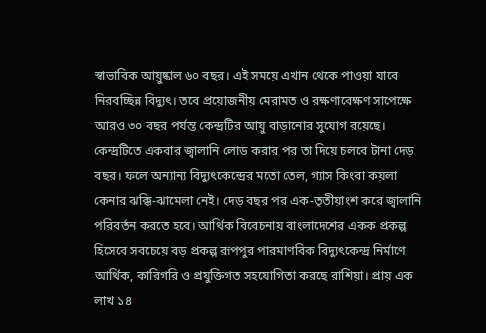স্বাভাবিক আয়ুষ্কাল ৬০ বছর। এই সময়ে এখান থেকে পাওয়া যাবে নিরবচ্ছিন্ন বিদ্যুৎ। তবে প্রয়োজনীয় মেরামত ও রক্ষণাবেক্ষণ সাপেক্ষে আরও ৩০ বছর পর্যন্ত কেন্দ্রটির আয়ু বাড়ানোর সুযোগ রয়েছে। কেন্দ্রটিতে একবার জ্বালানি লোড করার পর তা দিয়ে চলবে টানা দেড় বছর। ফলে অন্যান্য বিদ্যুৎকেন্দ্রের মতো তেল, গ্যাস কিংবা কয়লা কেনার ঝক্কি-ঝামেলা নেই। দেড় বছর পর এক-তৃতীয়াংশ করে জ্বালানি পরিবর্তন করতে হবে। আর্থিক বিবেচনায় বাংলাদেশের একক প্রকল্প হিসেবে সবচেয়ে বড় প্রকল্প রূপপুর পারমাণবিক বিদ্যুৎকেন্দ্র নির্মাণে আর্থিক, কারিগরি ও প্রযুক্তিগত সহযোগিতা করছে রাশিয়া। প্রায় এক লাখ ১৪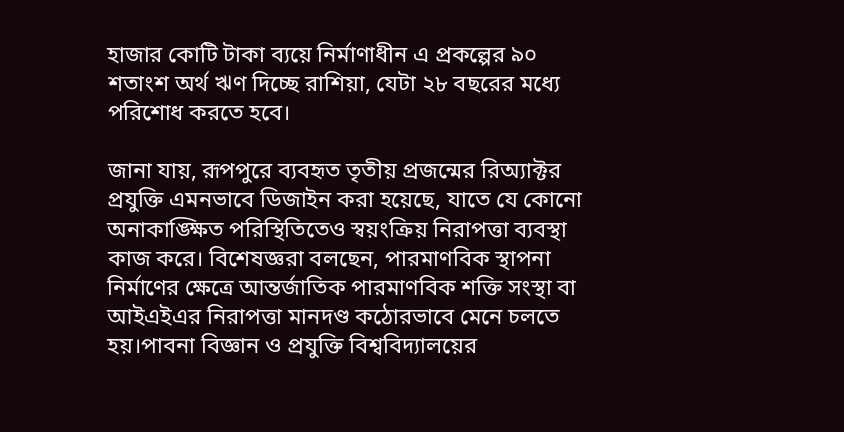হাজার কোটি টাকা ব্যয়ে নির্মাণাধীন এ প্রকল্পের ৯০ শতাংশ অর্থ ঋণ দিচ্ছে রাশিয়া, যেটা ২৮ বছরের মধ্যে পরিশোধ করতে হবে।

জানা যায়, রূপপুরে ব্যবহৃত তৃতীয় প্রজন্মের রিঅ্যাক্টর প্রযুক্তি এমনভাবে ডিজাইন করা হয়েছে, যাতে যে কোনো অনাকাঙ্ক্ষিত পরিস্থিতিতেও স্বয়ংক্রিয় নিরাপত্তা ব্যবস্থা কাজ করে। বিশেষজ্ঞরা বলছেন, পারমাণবিক স্থাপনা নির্মাণের ক্ষেত্রে আন্তর্জাতিক পারমাণবিক শক্তি সংস্থা বা আইএইএর নিরাপত্তা মানদণ্ড কঠোরভাবে মেনে চলতে হয়।পাবনা বিজ্ঞান ও প্রযুক্তি বিশ্ববিদ্যালয়ের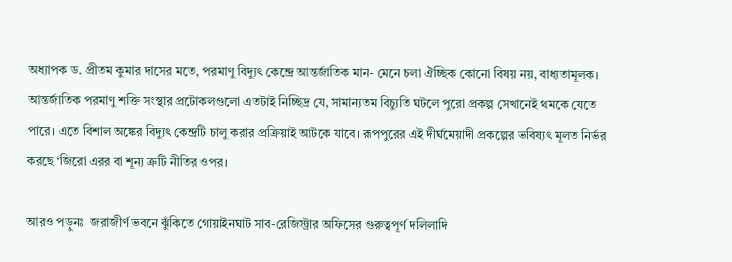অধ্যাপক ড. প্রীতম কুমার দাসের মতে, পরমাণু বিদ্যুৎ কেন্দ্রে আন্তর্জাতিক মান- মেনে চলা ঐচ্ছিক কোনো বিষয় নয়, বাধ্যতামূলক। আন্তর্জাতিক পরমাণু শক্তি সংস্থার প্রটোকলগুলো এতটাই নিচ্ছিদ্র যে, সামান্যতম বিচ্যুতি ঘটলে পুরো প্রকল্প সেখানেই থমকে যেতে পারে। এতে বিশাল অঙ্কের বিদ্যুৎ কেন্দ্রটি চালু করার প্রক্রিয়াই আটকে যাবে। রূপপুরের এই দীর্ঘমেয়াদী প্রকল্পের ভবিষ্যৎ মূলত নির্ভর করছে ‘জিরো এরর বা শূন্য ত্রুটি নীতির ওপর।

আরও পড়ুনঃ  জরাজীর্ণ ভবনে ঝুঁকিতে গোয়াইনঘাট সাব-রেজিস্ট্রার অফিসের গুরুত্বপূর্ণ দলিলাদি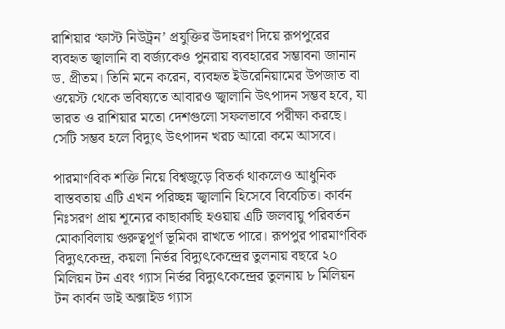রাশিয়ার ‘ফাস্ট নিউট্রন’ প্রযুক্তির উদাহরণ দিয়ে রূপপুরের ব্যবহৃত জ্বালানি বা বর্জ্যকেও পুনরায় ব্যবহারের সম্ভাবনা জানান ড. প্রীতম। তিনি মনে করেন, ব্যবহৃত ইউরেনিয়ামের উপজাত বা ওয়েস্ট থেকে ভবিষ্যতে আবারও জ্বালানি উৎপাদন সম্ভব হবে, যা ভারত ও রাশিয়ার মতো দেশগুলো সফলভাবে পরীক্ষা করছে। সেটি সম্ভব হলে বিদ্যুৎ উৎপাদন খরচ আরো কমে আসবে।

পারমাণবিক শক্তি নিয়ে বিশ্বজুড়ে বিতর্ক থাকলেও আধুনিক বাস্তবতায় এটি এখন পরিচ্ছন্ন জ্বালানি হিসেবে বিবেচিত। কার্বন নিঃসরণ প্রায় শূন্যের কাছাকাছি হওয়ায় এটি জলবায়ু পরিবর্তন মোকাবিলায় গুরুত্বপূর্ণ ভূমিকা রাখতে পারে। রূপপুর পারমাণবিক বিদ্যুৎকেন্দ্র, কয়লা নির্ভর বিদ্যুৎকেন্দ্রের তুলনায় বছরে ২০ মিলিয়ন টন এবং গ্যাস নির্ভর বিদ্যুৎকেন্দ্রের তুলনায় ৮ মিলিয়ন টন কার্বন ডাই অক্সাইড গ্যাস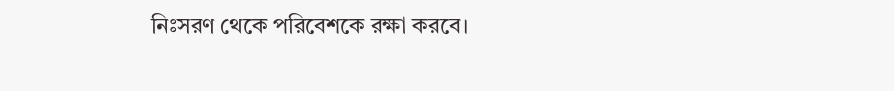নিঃসরণ থেকে পরিবেশকে রক্ষা করবে।